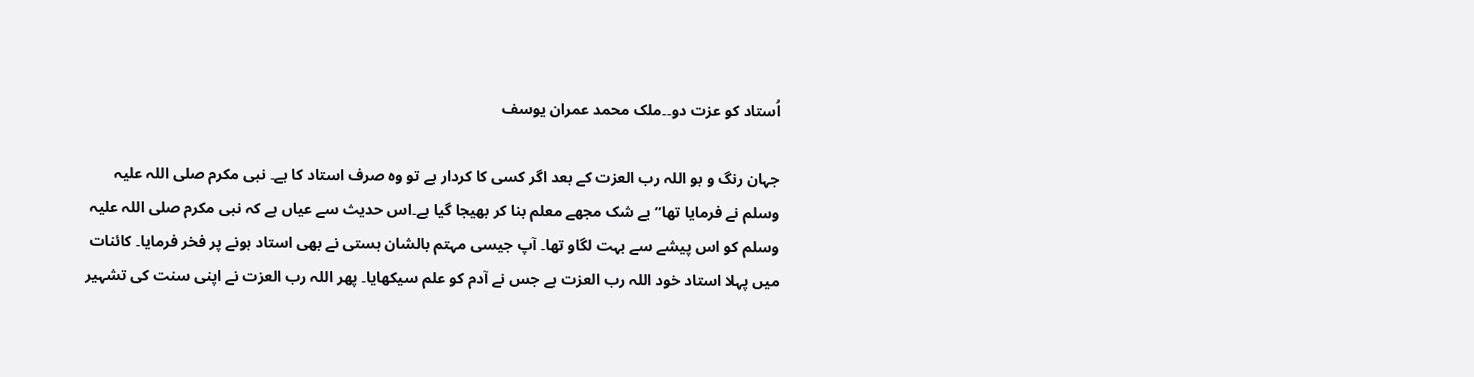اُستاد کو عزت دو۔۔ملک محمد عمران یوسف

جہان رنگ و بو اللہ رب العزت کے بعد اگر کسی کا کردار ہے تو وہ صرف استاد کا ہے۔ نبی مکرم صلی اللہ علیہ وسلم نے فرمایا تھا” بے شک مجھے معلم بنا کر بھیجا گیا ہے۔اس حدیث سے عیاں ہے کہ نبی مکرم صلی اللہ علیہ وسلم کو اس پیشے سے بہت لگاو تھا۔ آپ جیسی مہتم بالشان ہستی نے بھی استاد ہونے پر فخر فرمایا۔ کائنات میں پہلا استاد خود اللہ رب العزت ہے جس نے آدم کو علم سیکھایا۔ پھر اللہ رب العزت نے اپنی سنت کی تشہیر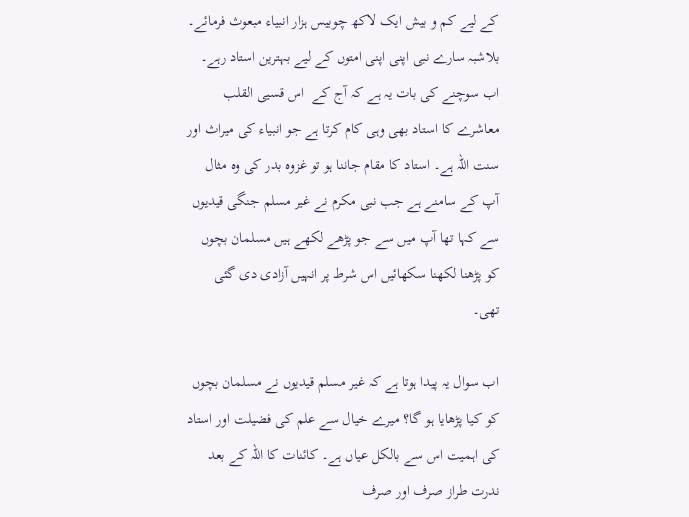کے لیے کم و بیش ایک لاکھ چوبیس ہزار انبیاء مبعوث فرمائے۔ بلاشبہ سارے نبی اپنی اپنی امتوں کے لیے بہترین استاد رہے۔ اب سوچنے کی بات یہ ہے کہ آج کے  اس قسیی القلب معاشرے کا استاد بھی وہی کام کرتا ہے جو انبیاء کی میراث اور سنت اللہ ہے۔ استاد کا مقام جاننا ہو تو غزوہ بدر کی وہ مثال آپ کے سامنے ہے جب نبی مکرم نے غیر مسلم جنگی قیدیوں سے کہا تھا آپ میں سے جو پڑھے لکھے ہیں مسلمان بچوں کو پڑھنا لکھنا سکھائیں اس شرط پر انہیں آزادی دی گئی تھی۔

اب سوال یہ پیدا ہوتا ہے کہ غیر مسلم قیدیوں نے مسلمان بچوں کو کیا پڑھایا ہو گا؟ میرے خیال سے علم کی فضیلت اور استاد کی اہمیت اس سے بالکل عیاں ہے۔ کائنات کا اللہ کے بعد ندرت طراز صرف اور صرف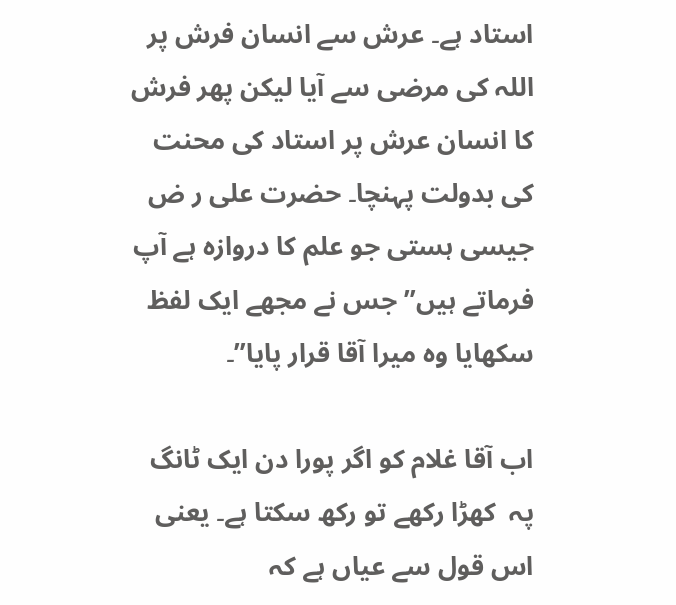استاد ہے۔ عرش سے انسان فرش پر اللہ کی مرضی سے آیا لیکن پھر فرش کا انسان عرش پر استاد کی محنت کی بدولت پہنچا۔ حضرت علی ر ض جیسی ہستی جو علم کا دروازہ ہے آپ فرماتے ہیں” جس نے مجھے ایک لفظ سکھایا وہ میرا آقا قرار پایا”۔

اب آقا غلام کو اگر پورا دن ایک ٹانگ پہ  کھڑا رکھے تو رکھ سکتا ہے۔ یعنی اس قول سے عیاں ہے کہ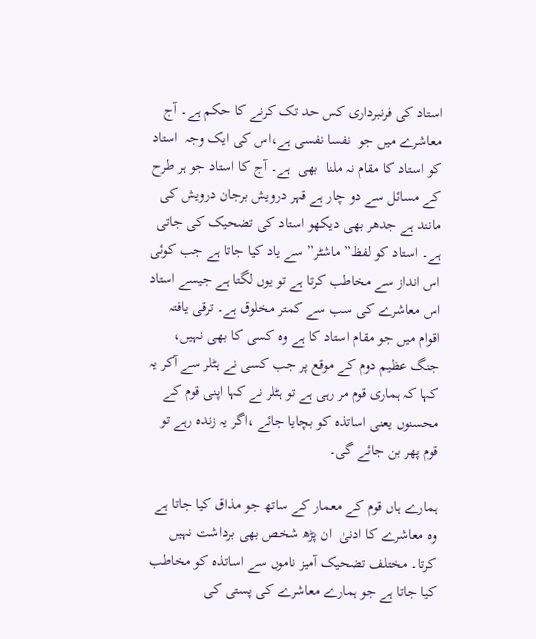استاد کی فرنبرداری کس حد تک کرنے کا حکم ہے۔ آج معاشرے میں جو  نفسا نفسی ہے،اس کی ایک وجہ  استاد کو استاد کا مقام نہ ملنا  بھی  ہے۔ آج کا استاد جو ہر طرح  کے مسائل سے دو چار ہے قہر درویش برجان درویش کی مانند ہے جدھر بھی دیکھو استاد کی تضحیک کی جاتی ہے۔ استاد کو لفظ” ماشٹر” سے یاد کیا جاتا ہے جب کوئی اس انداز سے مخاطب کرتا ہے تو یوں لگتا ہے جیسے استاد اس معاشرے کی سب سے کمتر مخلوق ہے۔ ترقی یافتہ اقوام میں جو مقام استاد کا ہے وہ کسی کا بھی نہیں، جنگ عظیم دوم کے موقع پر جب کسی نے ہٹلر سے آکر یہ کہا کہ ہماری قوم مر رہی ہے تو ہٹلر نے کہا اپنی قوم کے محسنوں یعنی اساتذہ کو بچایا جائے ،اگر یہ زندہ رہے تو قوم پھر بن جائے گی۔

ہمارے ہاں قوم کے معمار کے ساتھ جو مذاق کیا جاتا ہے وہ معاشرے کا ادنیٰ  ان پڑھ شخص بھی برداشت نہیں کرتا۔ مختلف تضحیک آمیز ناموں سے اساتذہ کو مخاطب کیا جاتا ہے جو ہمارے معاشرے کی پستی کی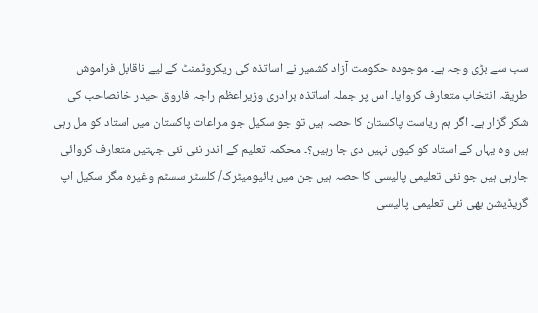سب سے بڑی وجہ ہے۔ موجودہ حکومت آزاد کشمیر نے اساتذہ کی ریکروٹمنٹ کے لیے ناقابل فراموش طریقہ انتخاب متعارف کروایا۔ اس پر جملہ اساتذہ برادری وزیراعظم راجہ فاروق حیدر خانصاحب کی شکر گزار ہے۔ اگر ہم ریاست پاکستان کا حصہ ہیں تو جو سکیل جو مراعات پاکستان میں استاد کو مل رہی ہیں وہ یہاں کے استاد کو کیوں نہیں دی جا رہیں؟۔ محکمہ تعلیم کے اندر نئی نئی جہتیں متعارف کروائی جارہی ہیں جو نئی تعلیمی پالیسی کا حصہ ہیں جن میں بائیومیٹرک/ کلسٹر سسٹم وغیرہ مگر سکیل اپ گریڈیشن بھی نئی تعلیمی پالیسی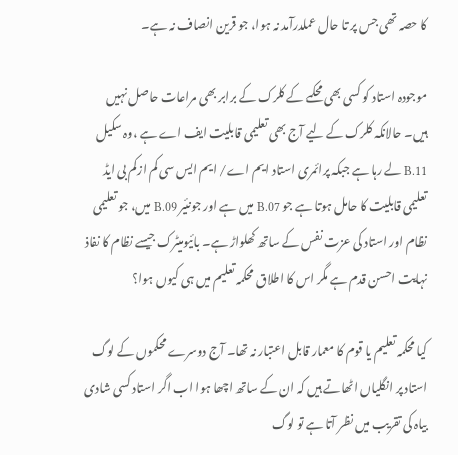کا حصہ تھی جس پر تا حال عملدرآمد نہ ہوا، جو قرین انصاف نہ ہے۔

موجودہ استاد کو کسی بھی محکمے کے کلرک کے برابر بھی مراعات حاصل نہیں ہیں۔ حالانکہ کلرک کے لیے آج بھی تعلیمی قابلیت ایف اے ہے ،وہ سکیل B.11 لے رہا ہے جبکہ پرائمری استاد ایم اے/ ایم ایس سی کم ازکم بی ایڈ تعلیمی قابلیت کا حامل ہوتا ہے جو B.07 میں ہے اور جونئیر B.09 میں، جو تعلیمی نظام اور استاد کی عزت نفس کے ساتھ کھلواڑ ہے۔ بائیومیٹرک جیسے نظام کا نفاذ نہایت احسن قدم ہے مگر اس کا اطلاق محکمہ تعلیم میں ہی کیوں ہوا؟

کیا محکمہ تعلیم یا قوم کا معمار قابل اعتبار نہ تھا۔ آج دوسرے محکموں کے لوگ استاد پر انگلیاں اٹھاتے ہیں کہ ان کے ساتھ اچھا ہوا اب اگر استاد کسی شادی بیاہ کی تقریب میں نظر آتا ہے تو لوگ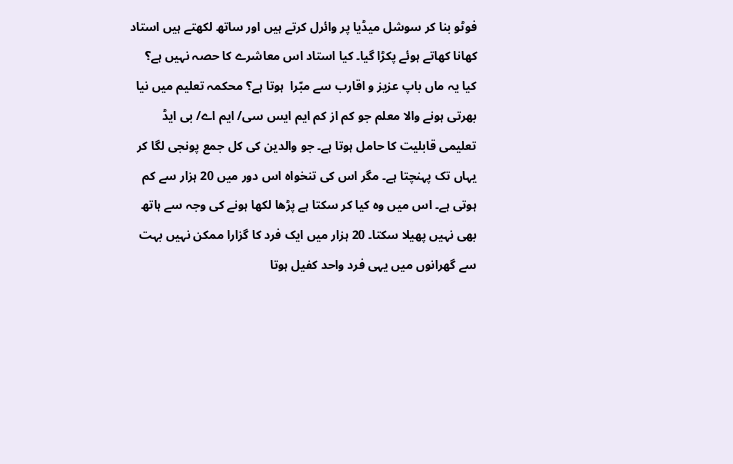فوٹو بنا کر سوشل میڈیا پر وائرل کرتے ہیں اور ساتھ لکھتے ہیں استاد کھانا کھاتے ہوئے پکڑا گیا۔ کیا استاد اس معاشرے کا حصہ نہیں ہے؟ کیا یہ ماں باپ عزیز و اقارب سے مبّرا  ہوتا ہے؟ محکمہ تعلیم میں نیا بھرتی ہونے والا معلم جو کم از کم ایم ایس سی/ ایم اے/ بی ایڈ تعلیمی قابلیت کا حامل ہوتا ہے۔ جو والدین کی کل جمع پونجی لگا کر یہاں تک پہنچتا ہے۔ مگر اس کی تنخواہ اس دور میں 20 ہزار سے کم ہوتی ہے۔ اس میں وہ کیا کر سکتا ہے پڑھا لکھا ہونے کی وجہ سے ہاتھ بھی نہیں پھیلا سکتا۔ 20 ہزار میں ایک فرد کا گزارا ممکن نہیں بہت سے گھرانوں میں یہی فرد واحد کفیل ہوتا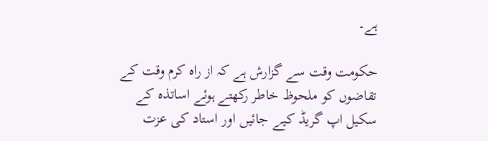ہے۔

حکومت وقت سے گزارش ہے کہ از راہ کرم وقت کے تقاضوں کو ملحوظ خاطر رکھتے ہوئے اساتذہ کے سکیل اپ گریڈ کیے جائیں اور استاد کی عزت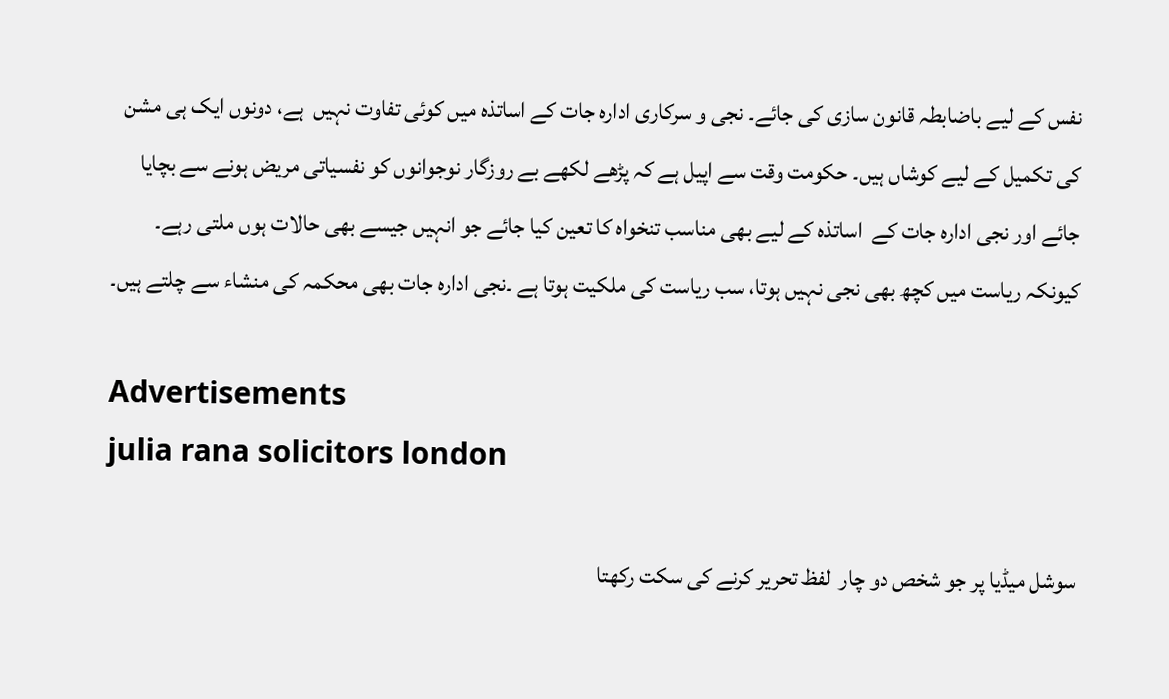نفس کے لیے باضابطہ قانون سازی کی جائے۔ نجی و سرکاری ادارہ جات کے اساتذہ میں کوئی تفاوت نہیں  ہے، دونوں ایک ہی مشن کی تکمیل کے لیے کوشاں ہیں۔ حکومت وقت سے اپیل ہے کہ پڑھے لکھے بے روزگار نوجوانوں کو نفسیاتی مریض ہونے سے بچایا جائے اور نجی ادارہ جات کے  اساتذہ کے لیے بھی مناسب تنخواہ کا تعین کیا جائے جو انہیں جیسے بھی حالات ہوں ملتی رہے۔ کیونکہ ریاست میں کچھ بھی نجی نہیں ہوتا، سب ریاست کی ملکیت ہوتا ہے ۔نجی ادارہ جات بھی محکمہ کی منشاء سے چلتے ہیں۔

Advertisements
julia rana solicitors london

سوشل میڈیا پر جو شخص دو چار  لفظ تحریر کرنے کی سکت رکھتا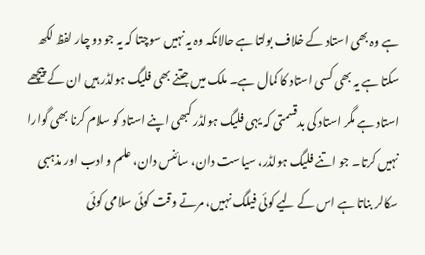ہے وہ بھی استاد کے خلاف بولتا ہے حالانکہ وہ یہ نہیں سوچتا کہ یہ جو دو چار لفظ لکھ سکتا ہے یہ بھی کسی استاد کا کمال ہے۔ ملک میں جتنے بھی فلیگ ہولڈر ہیں ان کے پیچھے استاد ہے مگر استاد کی بدقسمتی کہ یہی فلیگ ہولڈر کبھی اپنے استاد کو سلام کرنا بھی گوارا نہیں کرتا۔ جو اتنے فلیگ ہولڈر، سیاست دان، سائنس دان، علم و ادب اور مذہبی سکالر بناتا ہے اس کے لیے کوئی فیلگ نہیں، مرتے وقت کوئی سلامی کوئی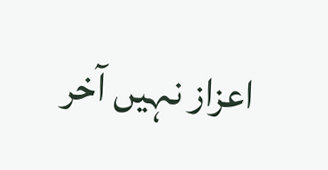اعزاز نہیں آخر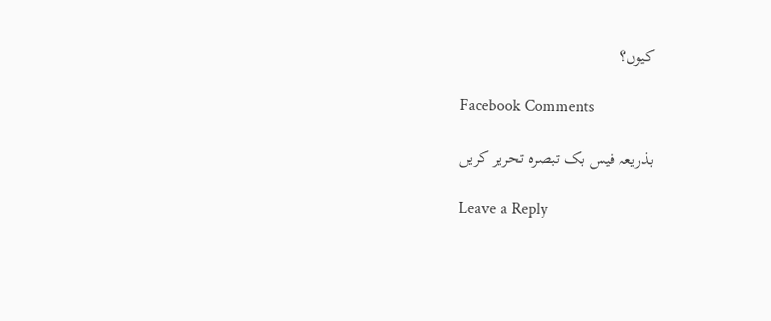کیوں؟

Facebook Comments

بذریعہ فیس بک تبصرہ تحریر کریں

Leave a Reply